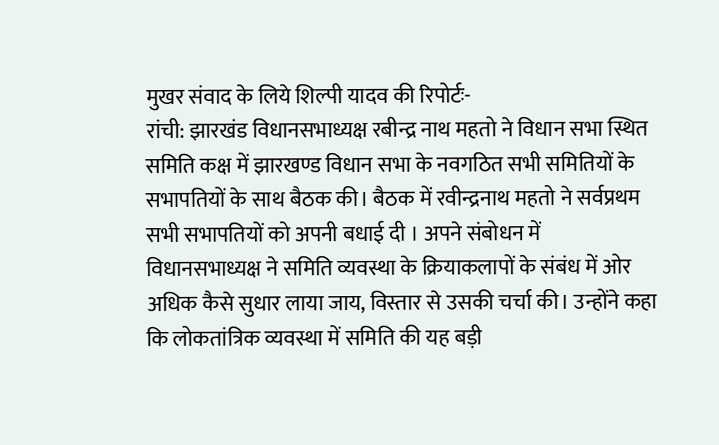मुखर संवाद के लिये शिल्पी यादव की रिपोर्टः-
रांची: झारखंड विधानसभाध्यक्ष रबीन्द्र नाथ महतो ने विधान सभा स्थित समिति कक्ष में झारखण्ड विधान सभा के नवगठित सभी समितियों के सभापतियों के साथ बैठक की। बैठक में रवीन्द्रनाथ महतो ने सर्वप्रथम सभी सभापतियों को अपनी बधाई दी । अपने संबोधन में विधानसभाध्यक्ष ने समिति व्यवस्था के क्रियाकलापों के संबंध में ओर अधिक कैसे सुधार लाया जाय, विस्तार से उसकी चर्चा की। उन्होंने कहा कि लोकतांत्रिक व्यवस्था में समिति की यह बड़ी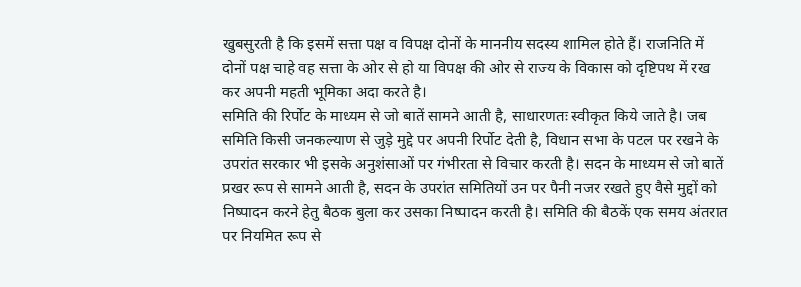खुबसुरती है कि इसमें सत्ता पक्ष व विपक्ष दोनों के माननीय सदस्य शामिल होते हैं। राजनिति में दोनों पक्ष चाहे वह सत्ता के ओर से हो या विपक्ष की ओर से राज्य के विकास को दृष्टिपथ में रख कर अपनी महती भूमिका अदा करते है।
समिति की रिर्पोट के माध्यम से जो बातें सामने आती है, साधारणतः स्वीकृत किये जाते है। जब समिति किसी जनकल्याण से जुड़े मुद्दे पर अपनी रिर्पोट देती है, विधान सभा के पटल पर रखने के उपरांत सरकार भी इसके अनुशंसाओं पर गंभीरता से विचार करती है। सदन के माध्यम से जो बातें प्रखर रूप से सामने आती है, सदन के उपरांत समितियों उन पर पैनी नजर रखते हुए वैसे मुद्दों को निष्पादन करने हेतु बैठक बुला कर उसका निष्पादन करती है। समिति की बैठकें एक समय अंतरात पर नियमित रूप से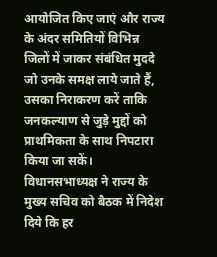आयोजित किए जाएं और राज्य के अंदर समितियों विभिन्न जिलों में जाकर संबंधित मुददे जो उनके समक्ष लाये जाते हैं, उसका निराकरण करें ताकि जनकल्याण से जुड़े मुद्दों को प्राथमिकता के साथ निपटारा किया जा सकें।
विधानसभाध्यक्ष ने राज्य के मुख्य सचिव को बैठक में निदेश दिये कि हर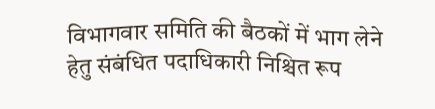विभागवार समिति की बैठकों में भाग लेने हेतु संबंधित पदाधिकारी निश्चित रूप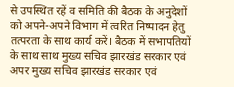से उपस्थित रहें व समिति की बैठक के अनुदेशों को अपने-अपने विभाग में त्वरित निष्पादन हेतु तत्परता के साथ कार्य करें। बैठक में सभापतियों के साथ साथ मुख्य सचिव झारखंड सरकार एवं अपर मुख्य सचिव झारखंड सरकार एवं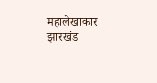महालेखाकार झारखंड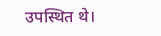उपस्थित थे।